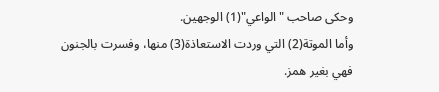وحكى صاحب "الواعي"(1) الوجهين.
وأما الموتة(2) التي وردت الاستعاذة(3) منها، وفسرت بالجنون فهي بغير همز.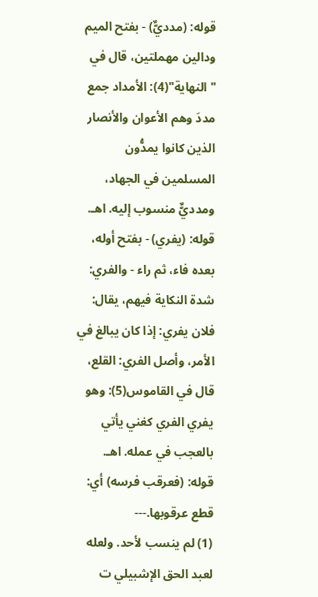قوله: (مدديٌّ) - بفتح الميم ودالين مهملتين، قال في "النهاية"(4): الأمداد جمع مددَ وهم الأعوان والأنصار الذين كانوا يمدُّون المسلمين في الجهاد، ومدديٌّ منسوب إليه. اهـ.
قوله: (يفري) - بفتح أوله، بعده فاء، ثم راء - والفري: شدة النكاية فيهم، يقال: فلان يفري: إذا كان يبالغ في الأمر، وأصل الفري: القلع، قال في القاموس(5): وهو يفري الفري كغني يأتي بالعجب في عمله. اهـ.
قوله: (فعرقب فرسه) أي: قطع عرقوبها.---
(1) لم ينسب لأحد. ولعله لعبد الحق الإشبيلي ت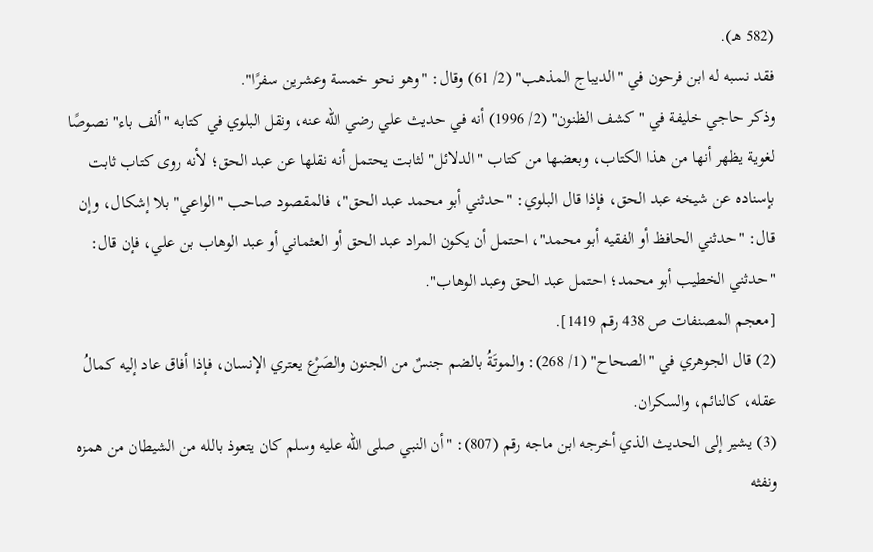(582 هـ).
فقد نسبه له ابن فرحون في "الديباج المذهب" (2/ 61) وقال: "وهو نحو خمسة وعشرين سفرًا".
وذكر حاجي خليفة في "كشف الظنون" (2/ 1996) أنه في حديث علي رضي الله عنه، ونقل البلوي في كتابه "ألف باء" نصوصًا لغوية يظهر أنها من هذا الكتاب، وبعضها من كتاب "الدلائل" لثابت يحتمل أنه نقلها عن عبد الحق؛ لأنه روى كتاب ثابت بإسناده عن شيخه عبد الحق، فإذا قال البلوي: "حدثني أبو محمد عبد الحق"، فالمقصود صاحب "الواعي" بلا إشكال، وإن قال: "حدثني الحافظ أو الفقيه أبو محمد"، احتمل أن يكون المراد عبد الحق أو العثماني أو عبد الوهاب بن علي، فإن قال: "حدثني الخطيب أبو محمد؛ احتمل عبد الحق وعبد الوهاب".
[معجم المصنفات ص 438 رقم 1419].
(2) قال الجوهري في "الصحاح" (1/ 268): والموتَةُ بالضم جنسٌ من الجنون والصَرْع يعتري الإنسان، فإذا أفاق عاد إليه كمالُ عقله، كالنائم، والسكران.
(3) يشير إلى الحديث الذي أخرجه ابن ماجه رقم (807): "أن النبي صلى الله عليه وسلم كان يتعوذ بالله من الشيطان من همزه ونفثه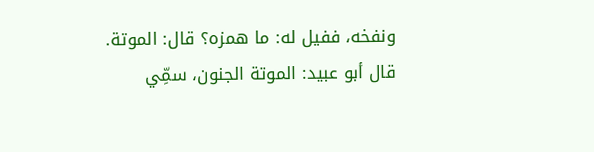ونفخه، ففيل له: ما همزه؟ قال: الموتة.
قال أبو عبيد: الموتة الجنون، سمِّي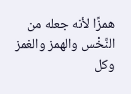همزًا لأنه جعله من النَّخْس والهمز والغمز وكل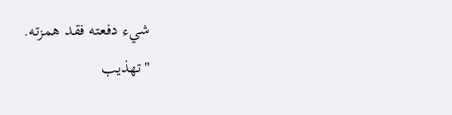شيء دفعته فقد همزته.
"تهذيب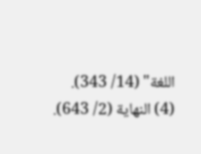اللغة" (14/ 343).
(4) النهاية (2/ 643).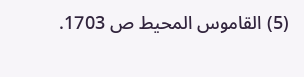(5) القاموس المحيط ص 1703.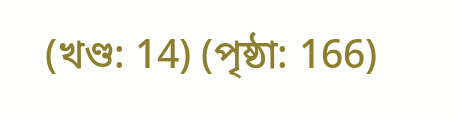(খণ্ড: 14) (পৃষ্ঠা: 166)